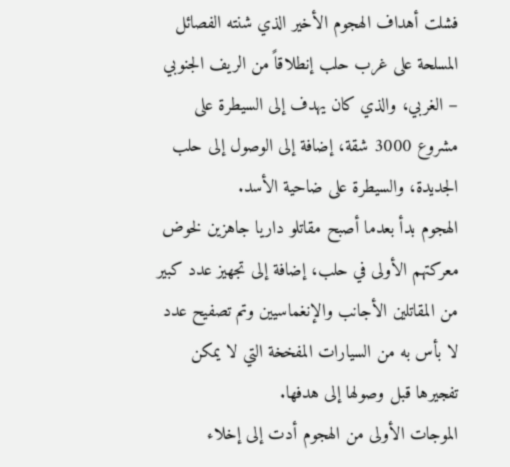فشلت أهداف الهجوم الأخير الذي شنته الفصائل المسلحة على غرب حلب إنطلاقاً من الريف الجنوبي – الغربي، والذي كان يهدف إلى السيطرة على مشروع 3000 شقة، إضافة إلى الوصول إلى حلب الجديدة، والسيطرة على ضاحية الأسد.
الهجوم بدأ بعدما أصبح مقاتلو داريا جاهزين لخوض معركتهم الأولى في حلب، إضافة إلى تجهيز عدد كبير من المقاتلين الأجانب والإنغماسيين وتم تصفيح عدد لا بأس به من السيارات المفخخة التي لا يمكن تفجيرها قبل وصولها إلى هدفها.
الموجات الأولى من الهجوم أدت إلى إخلاء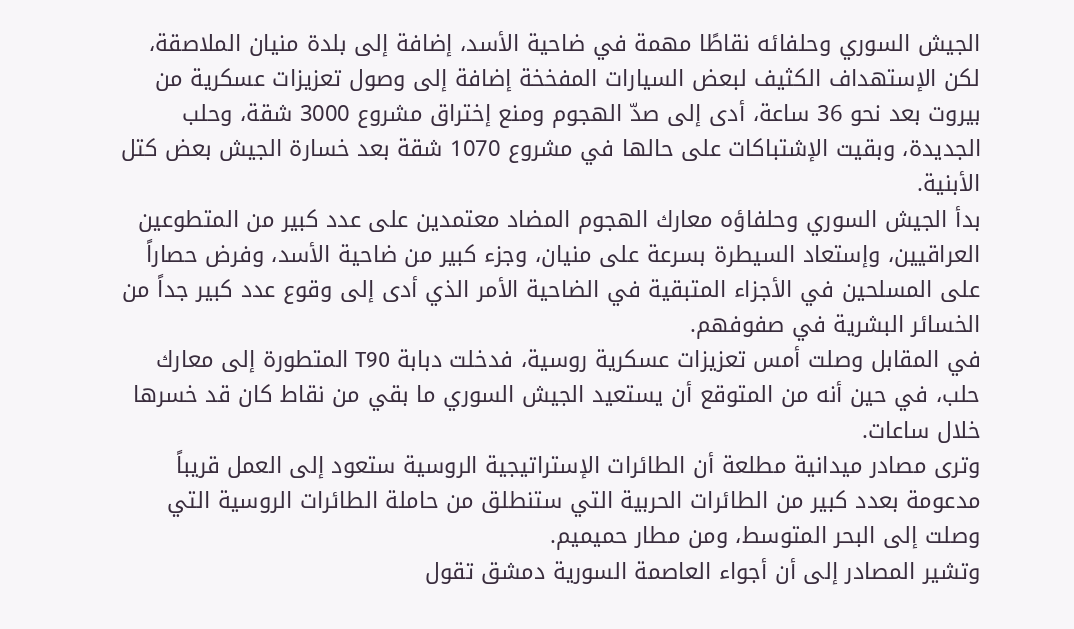الجيش السوري وحلفائه نقاطًا مهمة في ضاحية الأسد، إضافة إلى بلدة منيان الملاصقة، لكن الإستهداف الكثيف لبعض السيارات المفخخة إضافة إلى وصول تعزيزات عسكرية من بيروت بعد نحو 36 ساعة، أدى إلى صدّ الهجوم ومنع إختراق مشروع 3000 شقة، وحلب الجديدة، وبقيت الإشتباكات على حالها في مشروع 1070 شقة بعد خسارة الجيش بعض كتل الأبنية.
بدأ الجيش السوري وحلفاؤه معارك الهجوم المضاد معتمدين على عدد كبير من المتطوعين العراقيين، وإستعاد السيطرة بسرعة على منيان، وجزء كبير من ضاحية الأسد، وفرض حصاراً على المسلحين في الأجزاء المتبقية في الضاحية الأمر الذي أدى إلى وقوع عدد كبير جداً من الخسائر البشرية في صفوفهم.
في المقابل وصلت أمس تعزيزات عسكرية روسية، فدخلت دبابة T90 المتطورة إلى معارك حلب، في حين أنه من المتوقع أن يستعيد الجيش السوري ما بقي من نقاط كان قد خسرها خلال ساعات.
وترى مصادر ميدانية مطلعة أن الطائرات الإستراتيجية الروسية ستعود إلى العمل قريباً مدعومة بعدد كبير من الطائرات الحربية التي ستنطلق من حاملة الطائرات الروسية التي وصلت إلى البحر المتوسط، ومن مطار حميميم.
وتشير المصادر إلى أن أجواء العاصمة السورية دمشق تقول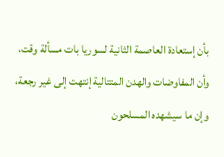بأن إستعادة العاصمة الثانية لسوريا بات مسألة وقت، وأن المفاوضات والهدن المتتالية إنتهت إلى غير رجعة، وإن ما سيشهده المسلحون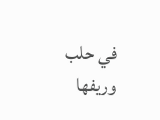في حلب وريفها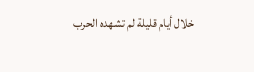خلال أيام قليلة لم تشهده الحرب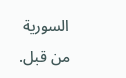السورية من قبل.